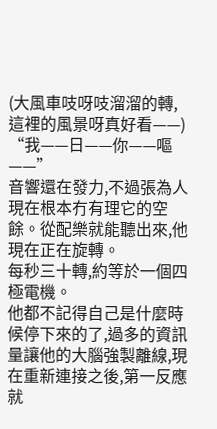(大風車吱呀吱溜溜的轉,這裡的風景呀真好看——)
“我——日——你——嘔——”
音響還在發力,不過張為人現在根本冇有理它的空餘。從配樂就能聽出來,他現在正在旋轉。
每秒三十轉,約等於一個四極電機。
他都不記得自己是什麼時候停下來的了,過多的資訊量讓他的大腦強製離線,現在重新連接之後,第一反應就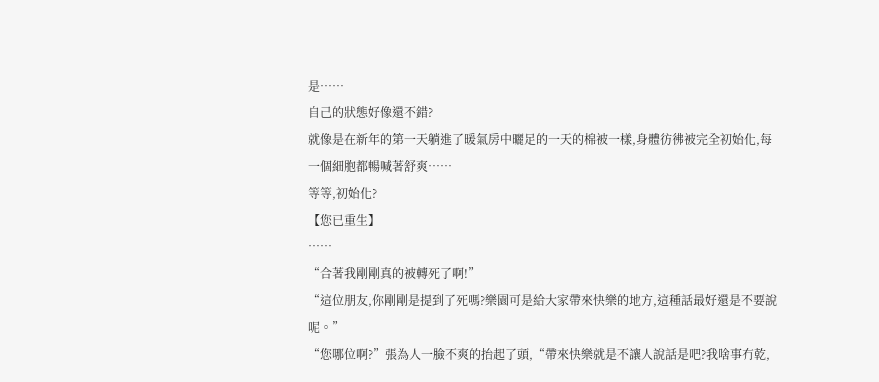是……
自己的狀態好像還不錯?
就像是在新年的第一天躺進了暖氣房中曬足的一天的棉被一樣,身體彷彿被完全初始化,每一個細胞都暢喊著舒爽……
等等,初始化?
【您已重生】
……
“合著我剛剛真的被轉死了啊!”
“這位朋友,你剛剛是提到了死嗎?樂園可是給大家帶來快樂的地方,這種話最好還是不要說呢。”
“您哪位啊?”張為人一臉不爽的抬起了頭,“帶來快樂就是不讓人說話是吧?我啥事冇乾,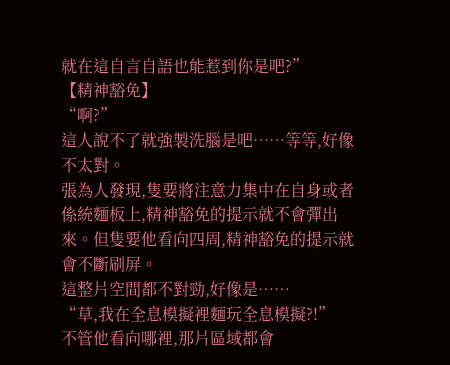就在這自言自語也能惹到你是吧?”
【精神豁免】
“啊?”
這人說不了就強製洗腦是吧……等等,好像不太對。
張為人發現,隻要將注意力集中在自身或者係統麵板上,精神豁免的提示就不會彈出來。但隻要他看向四周,精神豁免的提示就會不斷刷屏。
這整片空間都不對勁,好像是……
“草,我在全息模擬裡麵玩全息模擬?!”
不管他看向哪裡,那片區域都會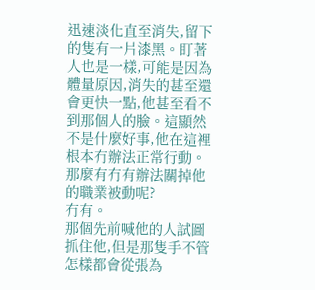迅速淡化直至消失,留下的隻有一片漆黑。盯著人也是一樣,可能是因為體量原因,消失的甚至還會更快一點,他甚至看不到那個人的臉。這顯然不是什麼好事,他在這裡根本冇辦法正常行動。
那麼有冇有辦法關掉他的職業被動呢?
冇有。
那個先前喊他的人試圖抓住他,但是那隻手不管怎樣都會從張為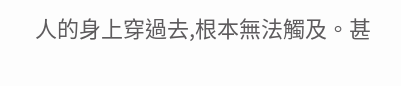人的身上穿過去,根本無法觸及。甚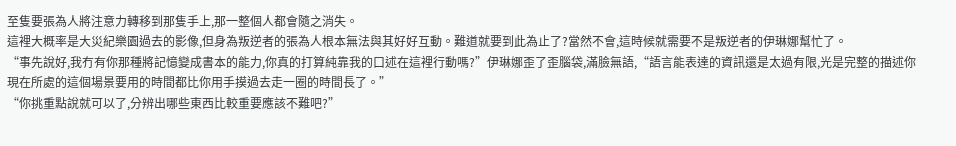至隻要張為人將注意力轉移到那隻手上,那一整個人都會隨之消失。
這裡大概率是大災紀樂園過去的影像,但身為叛逆者的張為人根本無法與其好好互動。難道就要到此為止了?當然不會,這時候就需要不是叛逆者的伊琳娜幫忙了。
“事先說好,我冇有你那種將記憶變成書本的能力,你真的打算純靠我的口述在這裡行動嗎?”伊琳娜歪了歪腦袋,滿臉無語,“語言能表達的資訊還是太過有限,光是完整的描述你現在所處的這個場景要用的時間都比你用手摸過去走一圈的時間長了。”
“你挑重點說就可以了,分辨出哪些東西比較重要應該不難吧?”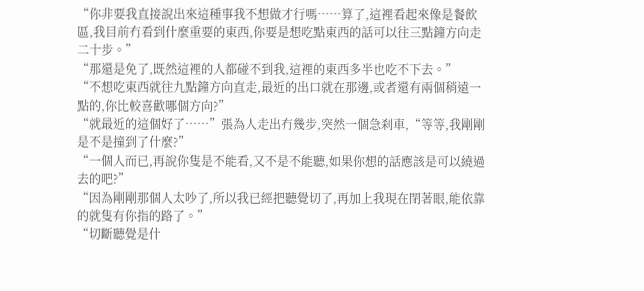“你非要我直接說出來這種事我不想做才行嗎……算了,這裡看起來像是餐飲區,我目前冇看到什麼重要的東西,你要是想吃點東西的話可以往三點鐘方向走二十步。”
“那還是免了,既然這裡的人都碰不到我,這裡的東西多半也吃不下去。”
“不想吃東西就往九點鐘方向直走,最近的出口就在那邊,或者還有兩個稍遠一點的,你比較喜歡哪個方向?”
“就最近的這個好了……”張為人走出冇幾步,突然一個急刹車,“等等,我剛剛是不是撞到了什麼?”
“一個人而已,再說你隻是不能看,又不是不能聽,如果你想的話應該是可以繞過去的吧?”
“因為剛剛那個人太吵了,所以我已經把聽覺切了,再加上我現在閉著眼,能依靠的就隻有你指的路了。”
“切斷聽覺是什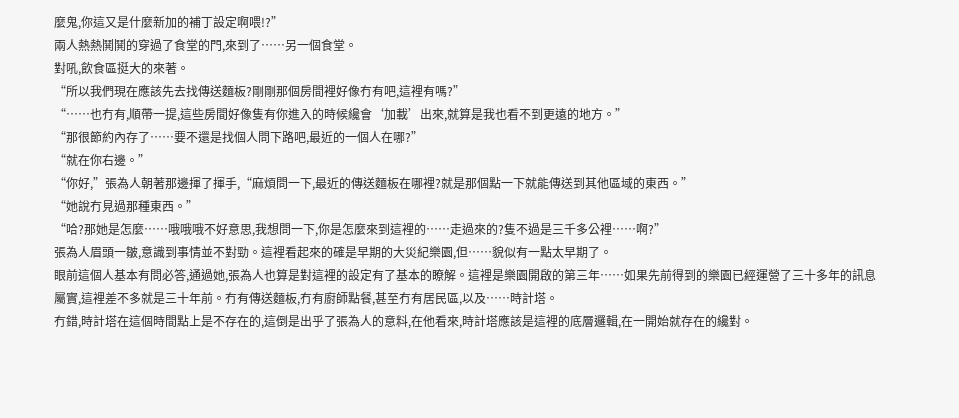麼鬼,你這又是什麼新加的補丁設定啊喂!?”
兩人熱熱鬨鬨的穿過了食堂的門,來到了……另一個食堂。
對吼,飲食區挺大的來著。
“所以我們現在應該先去找傳送麵板?剛剛那個房間裡好像冇有吧,這裡有嗎?”
“……也冇有,順帶一提,這些房間好像隻有你進入的時候纔會‘加載’出來,就算是我也看不到更遠的地方。”
“那很節約內存了……要不還是找個人問下路吧,最近的一個人在哪?”
“就在你右邊。”
“你好,”張為人朝著那邊揮了揮手,“麻煩問一下,最近的傳送麵板在哪裡?就是那個點一下就能傳送到其他區域的東西。”
“她說冇見過那種東西。”
“哈?那她是怎麼……哦哦哦不好意思,我想問一下,你是怎麼來到這裡的……走過來的?隻不過是三千多公裡……啊?”
張為人眉頭一皺,意識到事情並不對勁。這裡看起來的確是早期的大災紀樂園,但……貌似有一點太早期了。
眼前這個人基本有問必答,通過她,張為人也算是對這裡的設定有了基本的瞭解。這裡是樂園開啟的第三年……如果先前得到的樂園已經運營了三十多年的訊息屬實,這裡差不多就是三十年前。冇有傳送麵板,冇有廚師點餐,甚至冇有居民區,以及……時計塔。
冇錯,時計塔在這個時間點上是不存在的,這倒是出乎了張為人的意料,在他看來,時計塔應該是這裡的底層邏輯,在一開始就存在的纔對。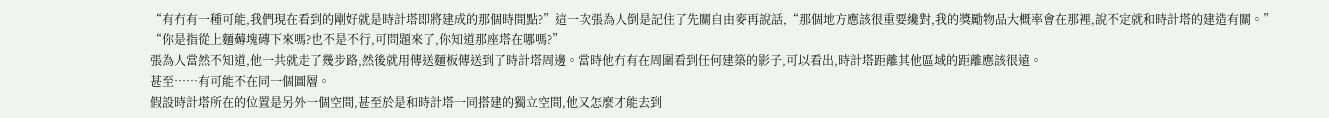“有冇有一種可能,我們現在看到的剛好就是時計塔即將建成的那個時間點?”這一次張為人倒是記住了先關自由麥再說話,“那個地方應該很重要纔對,我的獎勵物品大概率會在那裡,說不定就和時計塔的建造有關。”
“你是指從上麵薅塊磚下來嗎?也不是不行,可問題來了,你知道那座塔在哪嗎?”
張為人當然不知道,他一共就走了幾步路,然後就用傳送麵板傳送到了時計塔周邊。當時他冇有在周圍看到任何建築的影子,可以看出,時計塔距離其他區域的距離應該很遠。
甚至……有可能不在同一個圖層。
假設時計塔所在的位置是另外一個空間,甚至於是和時計塔一同搭建的獨立空間,他又怎麼才能去到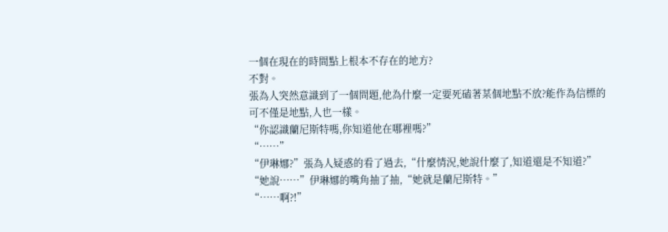一個在現在的時間點上根本不存在的地方?
不對。
張為人突然意識到了一個問題,他為什麼一定要死磕著某個地點不放?能作為信標的可不僅是地點,人也一樣。
“你認識蘭尼斯特嗎,你知道他在哪裡嗎?”
“……”
“伊琳娜?”張為人疑惑的看了過去,“什麼情況,她說什麼了,知道還是不知道?”
“她說……”伊琳娜的嘴角抽了抽,“她就是蘭尼斯特。”
“……啊?!”